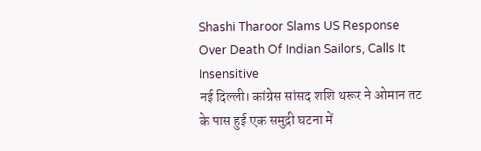Shashi Tharoor Slams US Response Over Death Of Indian Sailors, Calls It Insensitive
नई दिल्ली। कांग्रेस सांसद शशि थरूर ने ओमान तट के पास हुई एक समुद्री घटना में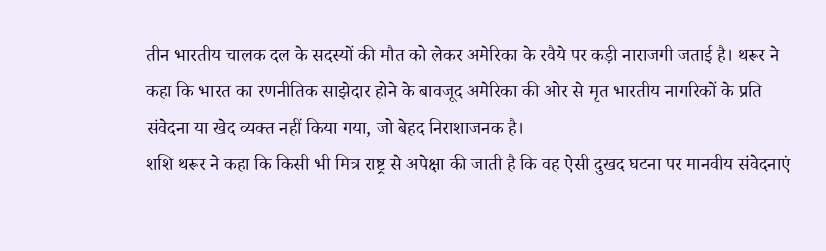तीन भारतीय चालक दल के सदस्यों की मौत को लेकर अमेरिका के रवैये पर कड़ी नाराजगी जताई है। थरूर ने कहा कि भारत का रणनीतिक साझेदार होने के बावजूद अमेरिका की ओर से मृत भारतीय नागरिकों के प्रति संवेदना या खेद व्यक्त नहीं किया गया, जो बेहद निराशाजनक है।
शशि थरूर ने कहा कि किसी भी मित्र राष्ट्र से अपेक्षा की जाती है कि वह ऐसी दुखद घटना पर मानवीय संवेदनाएं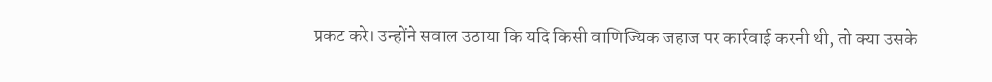प्रकट करे। उन्होंने सवाल उठाया कि यदि किसी वाणिज्यिक जहाज पर कार्रवाई करनी थी, तो क्या उसके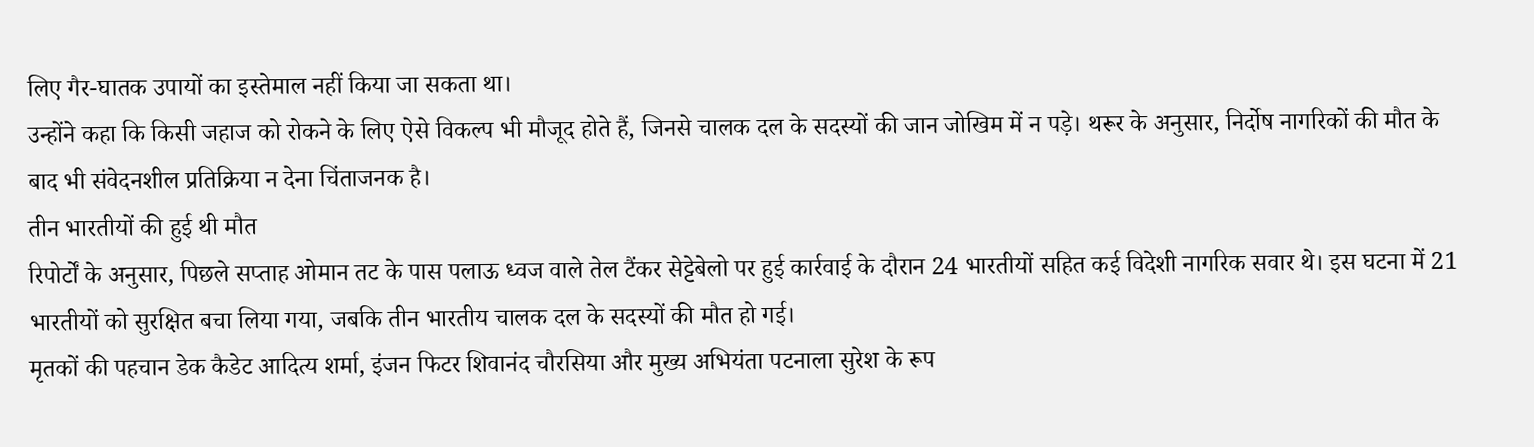लिए गैर-घातक उपायों का इस्तेमाल नहीं किया जा सकता था।
उन्होंने कहा कि किसी जहाज को रोकने के लिए ऐसे विकल्प भी मौजूद होते हैं, जिनसे चालक दल के सदस्यों की जान जोखिम में न पड़े। थरूर के अनुसार, निर्दोष नागरिकों की मौत के बाद भी संवेदनशील प्रतिक्रिया न देना चिंताजनक है।
तीन भारतीयों की हुई थी मौत
रिपोर्टों के अनुसार, पिछले सप्ताह ओमान तट के पास पलाऊ ध्वज वाले तेल टैंकर सेट्टेबेलो पर हुई कार्रवाई के दौरान 24 भारतीयों सहित कई विदेशी नागरिक सवार थे। इस घटना में 21 भारतीयों को सुरक्षित बचा लिया गया, जबकि तीन भारतीय चालक दल के सदस्यों की मौत हो गई।
मृतकों की पहचान डेक कैडेट आदित्य शर्मा, इंजन फिटर शिवानंद चौरसिया और मुख्य अभियंता पटनाला सुरेश के रूप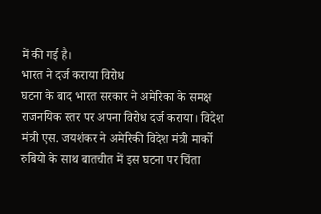में की गई है।
भारत ने दर्ज कराया विरोध
घटना के बाद भारत सरकार ने अमेरिका के समक्ष राजनयिक स्तर पर अपना विरोध दर्ज कराया। विदेश मंत्री एस. जयशंकर ने अमेरिकी विदेश मंत्री मार्को रुबियो के साथ बातचीत में इस घटना पर चिंता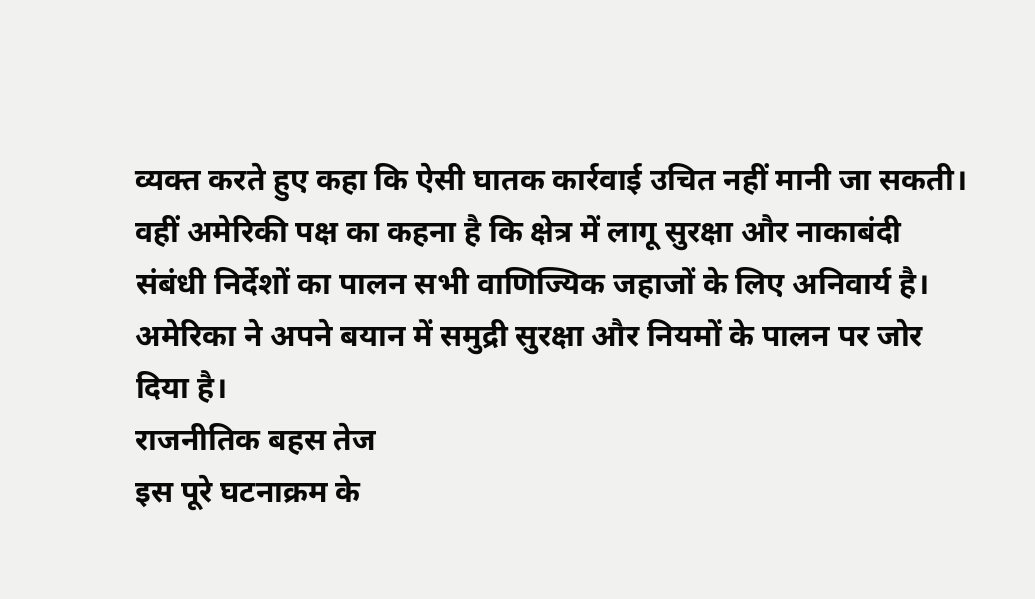व्यक्त करते हुए कहा कि ऐसी घातक कार्रवाई उचित नहीं मानी जा सकती।
वहीं अमेरिकी पक्ष का कहना है कि क्षेत्र में लागू सुरक्षा और नाकाबंदी संबंधी निर्देशों का पालन सभी वाणिज्यिक जहाजों के लिए अनिवार्य है। अमेरिका ने अपने बयान में समुद्री सुरक्षा और नियमों के पालन पर जोर दिया है।
राजनीतिक बहस तेज
इस पूरे घटनाक्रम के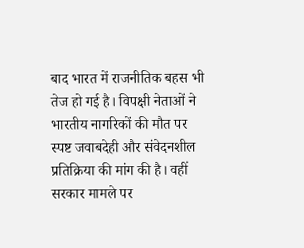बाद भारत में राजनीतिक बहस भी तेज हो गई है। विपक्षी नेताओं ने भारतीय नागरिकों की मौत पर स्पष्ट जवाबदेही और संवेदनशील प्रतिक्रिया की मांग की है। वहीं सरकार मामले पर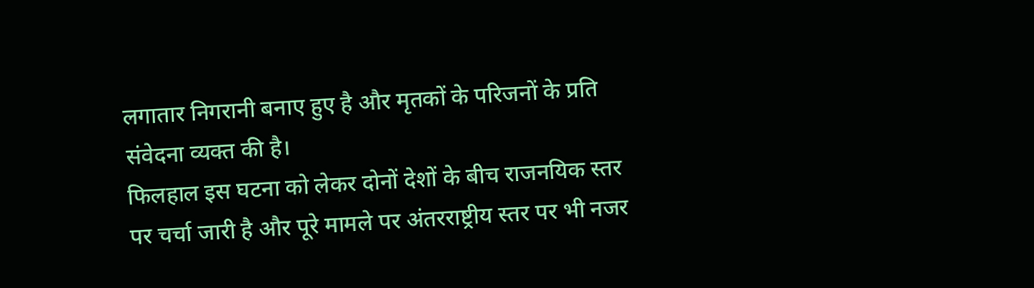लगातार निगरानी बनाए हुए है और मृतकों के परिजनों के प्रति संवेदना व्यक्त की है।
फिलहाल इस घटना को लेकर दोनों देशों के बीच राजनयिक स्तर पर चर्चा जारी है और पूरे मामले पर अंतरराष्ट्रीय स्तर पर भी नजर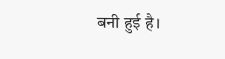बनी हुई है।